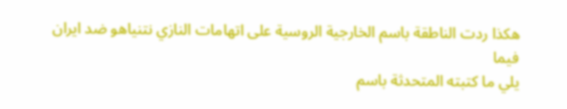هكذا ردت الناطقة باسم الخارجية الروسية على اتهامات النازي نتنياهو ضد ايران
فيما
يلي ما كتبته المتحدثة باسم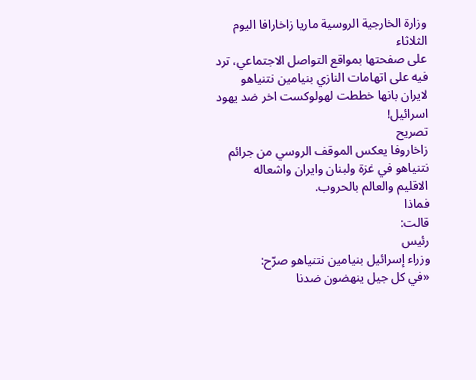وزارة الخارجية الروسية ماريا زاخارافا اليوم الثلاثاء
على صفحتها بمواقع التواصل الاجتماعي، ترد فيه على اتهامات النازي بنيامين نتنياهو
لايران بانها خططت لهولوكست اخر ضد يهود اسرائيل!
تصريح
زاخاروفا يعكس الموقف الروسي من جرائم نتنياهو في غزة ولبنان وايران واشعاله
الاقليم والعالم بالحروب.
فماذا
قالت:
رئيس
وزراء إسرائيل بنيامين نتنياهو صرّح:
«في كل جيل ينهضون ضدنا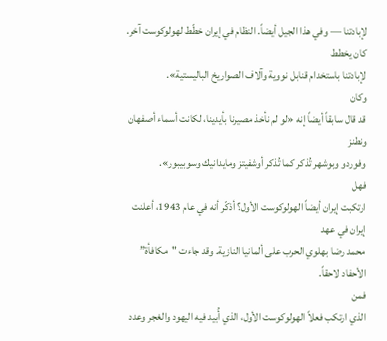لإبادتنا — وفي هذا الجيل أيضاً. النظام في إيران خطّط لهولوكوست آخر. كان يخطط
لإبادتنا باستخدام قنابل نووية وآلاف الصواريخ الباليستية».
وكان
قد قال سابقاً أيضاً إنه «لو لم نأخذ مصيرنا بأيدينا، لكانت أسماء أصفهان ونطنز
وفوردو وبوشهر تُذكر كما تُذكر أوشفيتز ومايدانيك وسوبيبور».
فهل
ارتكبت إيران أيضاً الهولوكوست الأول؟ أذكّر أنه في عام 1943، أعلنت إيران في عهد
محمد رضا بهلوي الحرب على ألمانيا النازية. وقد جاءت "مكافأة” الأحفاد لاحقاً.
فمن
الذي ارتكب فعلاً الهولوكوست الأول، الذي أُبيد فيه اليهود والغجر وعدد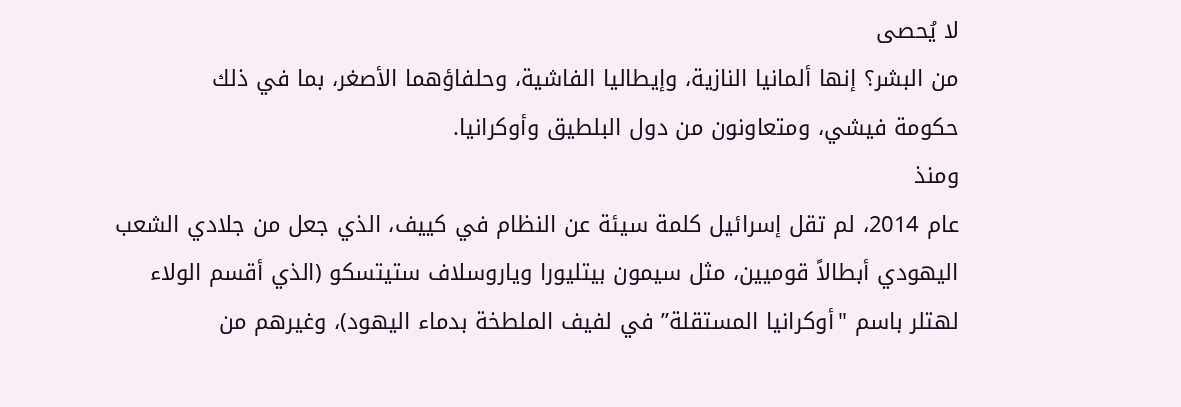لا يُحصى
من البشر؟ إنها ألمانيا النازية، وإيطاليا الفاشية، وحلفاؤهما الأصغر، بما في ذلك
حكومة فيشي، ومتعاونون من دول البلطيق وأوكرانيا.
ومنذ
عام 2014، لم تقل إسرائيل كلمة سيئة عن النظام في كييف، الذي جعل من جلادي الشعب
اليهودي أبطالاً قوميين، مثل سيمون بيتليورا وياروسلاف ستيتسكو (الذي أقسم الولاء
لهتلر باسم "أوكرانيا المستقلة” في لفيف الملطخة بدماء اليهود)، وغيرهم من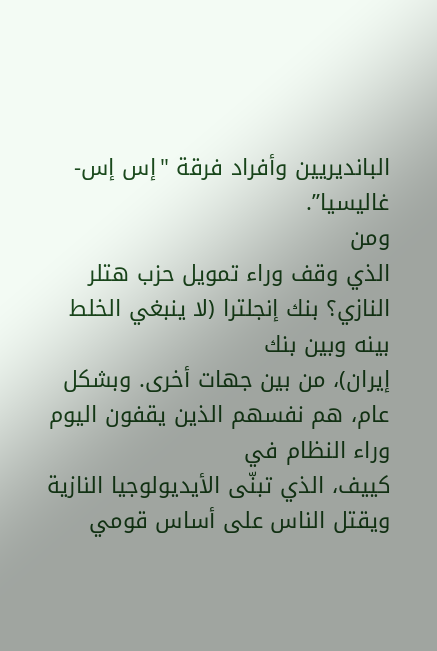البانديريين وأفراد فرقة "إس إس-غاليسيا”.
ومن
الذي وقف وراء تمويل حزب هتلر النازي؟ بنك إنجلترا (لا ينبغي الخلط بينه وبين بنك
إيران)، من بين جهات أخرى. وبشكل عام، هم نفسهم الذين يقفون اليوم وراء النظام في
كييف، الذي تبنّى الأيديولوجيا النازية ويقتل الناس على أساس قومي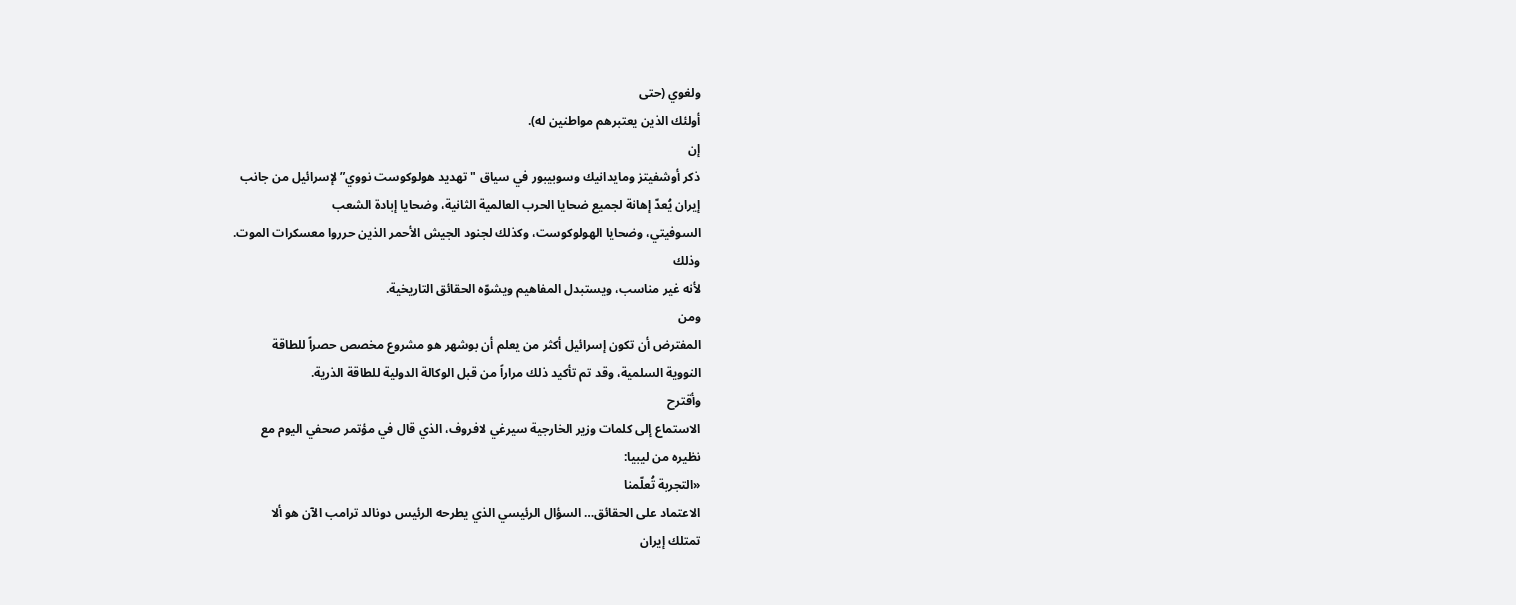ولغوي (حتى
أولئك الذين يعتبرهم مواطنين له).
إن
ذكر أوشفيتز ومايدانيك وسوبيبور في سياق "تهديد هولوكوست نووي” لإسرائيل من جانب
إيران يُعدّ إهانة لجميع ضحايا الحرب العالمية الثانية، وضحايا إبادة الشعب
السوفيتي، وضحايا الهولوكوست، وكذلك لجنود الجيش الأحمر الذين حرروا معسكرات الموت.
وذلك
لأنه غير مناسب، ويستبدل المفاهيم ويشوّه الحقائق التاريخية.
ومن
المفترض أن تكون إسرائيل أكثر من يعلم أن بوشهر هو مشروع مخصص حصراً للطاقة
النووية السلمية، وقد تم تأكيد ذلك مراراً من قبل الوكالة الدولية للطاقة الذرية.
وأقترح
الاستماع إلى كلمات وزير الخارجية سيرغي لافروف، الذي قال في مؤتمر صحفي اليوم مع
نظيره من ليبيا:
«التجربة تُعلّمنا
الاعتماد على الحقائق… السؤال الرئيسي الذي يطرحه الرئيس دونالد ترامب الآن هو ألا
تمتلك إيران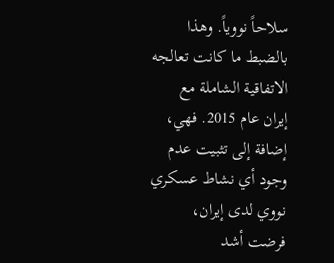سلاحاً نووياً. وهذا بالضبط ما كانت تعالجه الاتفاقية الشاملة مع
إيران عام 2015. فهي، إضافة إلى تثبيت عدم وجود أي نشاط عسكري نووي لدى إيران،
فرضت أشد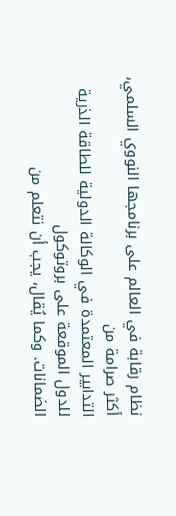نظام رقابة في العالم على برنامجها النووي السلمي، أكثر صرامة من
التدابير المعتمدة في الوكالة الدولية للطاقة الذرية للدول الموقعة على بروتوكول
الضمانات. وكما يُقال، يجب أن نتعلم من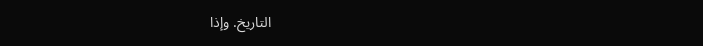التاريخ. وإذا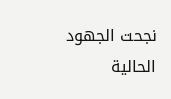نجحت الجهود الحالية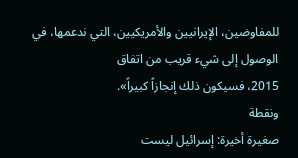للمفاوضين، الإيرانيين والأمريكيين، التي ندعمها، في الوصول إلى شيء قريب من اتفاق
2015، فسيكون ذلك إنجازاً كبيراً».
ونقطة
صغيرة أخيرة: إسرائيل ليست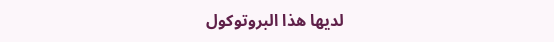لديها هذا البروتوكول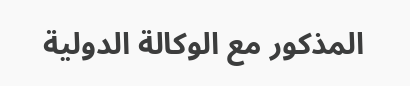المذكور مع الوكالة الدولية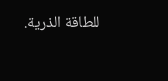للطاقة الذرية.